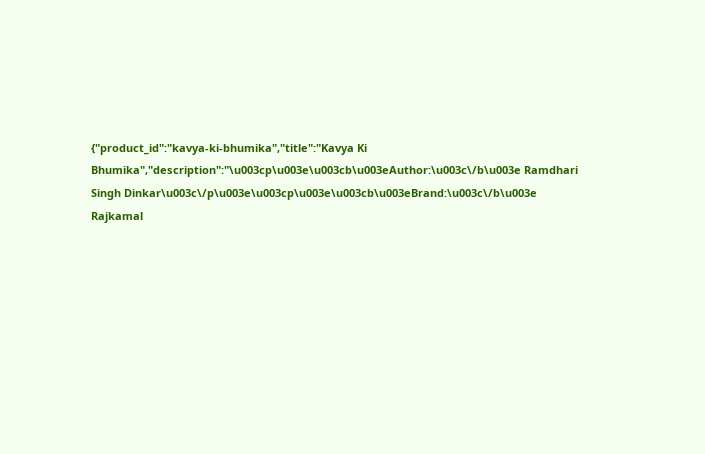{"product_id":"kavya-ki-bhumika","title":"Kavya Ki Bhumika","description":"\u003cp\u003e\u003cb\u003eAuthor:\u003c\/b\u003e Ramdhari Singh Dinkar\u003c\/p\u003e\u003cp\u003e\u003cb\u003eBrand:\u003c\/b\u003e Rajkamal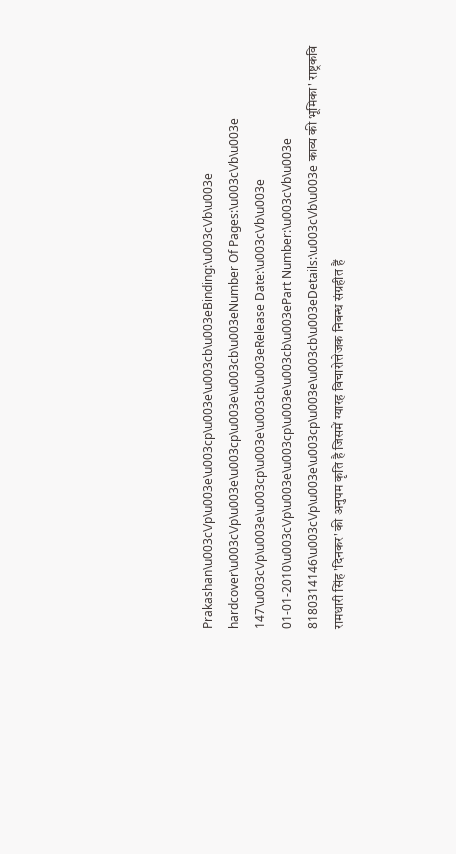Prakashan\u003c\/p\u003e\u003cp\u003e\u003cb\u003eBinding:\u003c\/b\u003e hardcover\u003c\/p\u003e\u003cp\u003e\u003cb\u003eNumber Of Pages:\u003c\/b\u003e 147\u003c\/p\u003e\u003cp\u003e\u003cb\u003eRelease Date:\u003c\/b\u003e 01-01-2010\u003c\/p\u003e\u003cp\u003e\u003cb\u003ePart Number:\u003c\/b\u003e 8180314146\u003c\/p\u003e\u003cp\u003e\u003cb\u003eDetails:\u003c\/b\u003e काव्य की भूमिका' राष्ट्रकवि रामधारी सिंह 'दिनकर' की अनुपम कृति है जिसमें ग्यारह विचारोत्तेजक निबन्ध संग्रहीत हैं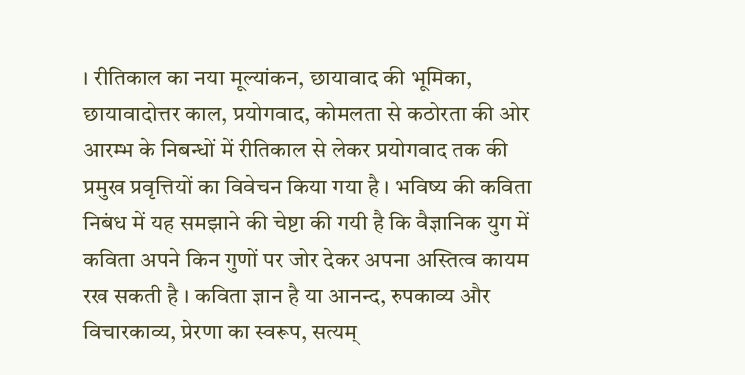। रीतिकाल का नया मूल्यांकन, छायावाद की भूमिका, छायावादोत्तर काल, प्रयोगवाद, कोमलता से कठोरता की ओर आरम्भ के निबन्धों में रीतिकाल से लेकर प्रयोगवाद तक की प्रमुख प्रवृत्तियों का विवेचन किया गया है । भविष्य की कविता निबंध में यह समझाने की चेष्टा की गयी है कि वैज्ञानिक युग में कविता अपने किन गुणों पर जोर देकर अपना अस्तित्व कायम रख सकती है । कविता ज्ञान है या आनन्द, रुपकाव्य और विचारकाव्य, प्रेरणा का स्वरूप, सत्यम्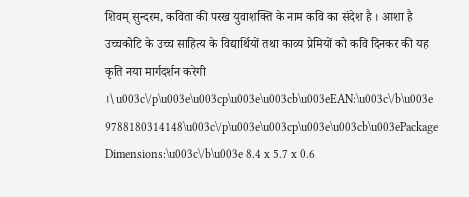शिवम् सुन्दरम, कविता की परख युवाशक्ति के नाम कवि का संदेश है । आशा है उच्चकोटि के उच्च साहित्य के विद्यार्थियों तथा काव्य प्रेमियों को कवि दिनकर की यह कृति नया मार्गदर्शन करेगी ।\u003c\/p\u003e\u003cp\u003e\u003cb\u003eEAN:\u003c\/b\u003e 9788180314148\u003c\/p\u003e\u003cp\u003e\u003cb\u003ePackage Dimensions:\u003c\/b\u003e 8.4 x 5.7 x 0.6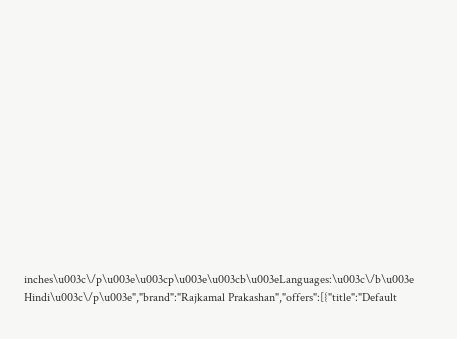inches\u003c\/p\u003e\u003cp\u003e\u003cb\u003eLanguages:\u003c\/b\u003e Hindi\u003c\/p\u003e","brand":"Rajkamal Prakashan","offers":[{"title":"Default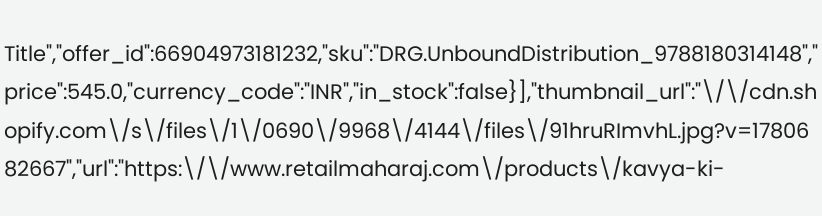Title","offer_id":66904973181232,"sku":"DRG.UnboundDistribution_9788180314148","price":545.0,"currency_code":"INR","in_stock":false}],"thumbnail_url":"\/\/cdn.shopify.com\/s\/files\/1\/0690\/9968\/4144\/files\/91hruRImvhL.jpg?v=1780682667","url":"https:\/\/www.retailmaharaj.com\/products\/kavya-ki-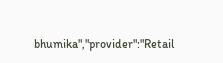bhumika","provider":"Retail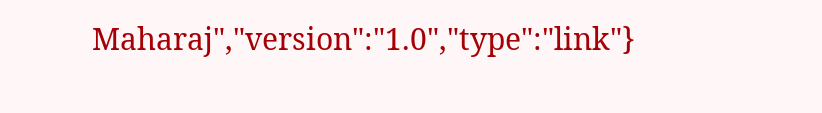Maharaj","version":"1.0","type":"link"}